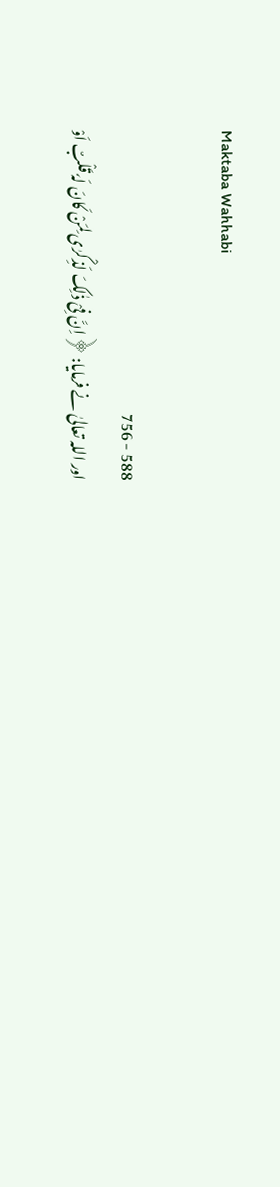Maktaba Wahhabi

588 - 756
اور اللہ تعالیٰ نے فرمایا: ﴿اِنَّ فِیْ ذٰلِکَ لَذِکْرٰی لِمَنْ کَانَ لَہٗ قَلْبٌ اَوْ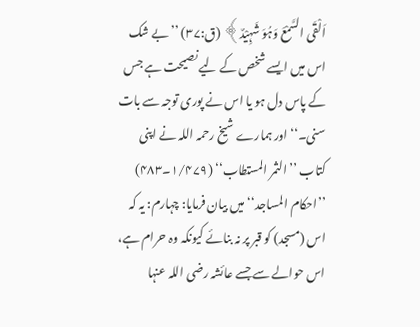اَلْقَی السَّمْعَ وَہُوَ شَہِیْدٌ﴾ (ق:۳۷) ’’بے شک اس میں ایسے شخص کے لیے نصیحت ہے جس کے پاس دل ہو یا اس نے پوری توجہ سے بات سنی۔‘‘ اور ہمارے شیخ رحمہ اللہ نے اپنی کتاب ’’الثمر المستطاب‘‘ (۱/۴۷۹۔۴۸۳) ’’احکام المساجد‘‘ میں بیان فرمایا: چہارم: یہ کہ اس (مسجد) کو قبر پر نہ بنائے کیونکہ وہ حرام ہے، اس حوالے سے جسے عائشہ رضی اللہ عنہا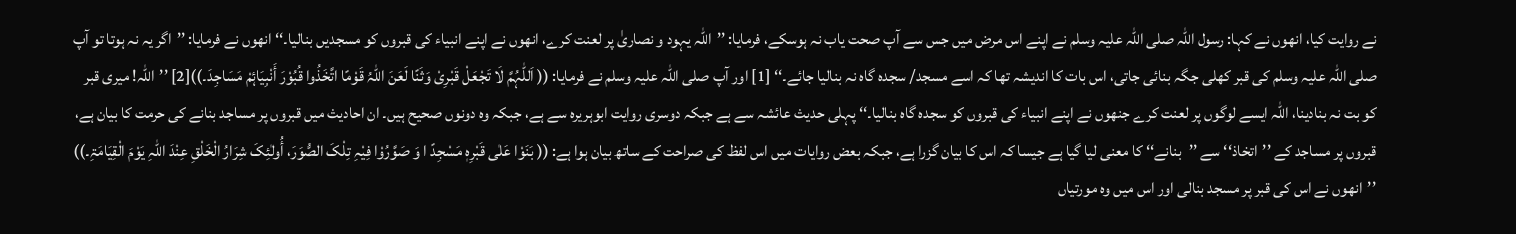نے روایت کیا، انھوں نے کہا: رسول اللہ صلی اللہ علیہ وسلم نے اپنے اس مرض میں جس سے آپ صحت یاب نہ ہوسکے، فرمایا: ’’اللہ یہود و نصاریٰ پر لعنت کرے، انھوں نے اپنے انبیاء کی قبروں کو مسجدیں بنالیا۔‘‘ انھوں نے فرمایا: ’’اگر یہ نہ ہوتا تو آپ صلی اللہ علیہ وسلم کی قبر کھلی جگہ بنائی جاتی، اس بات کا اندیشہ تھا کہ اسے مسجد/ سجدہ گاہ نہ بنالیا جائے۔‘‘ [1] اور آپ صلی اللہ علیہ وسلم نے فرمایا: (( اَللّٰہُمَّ لَا تَجْعَلْ قَبْرِیْ وَثَنًا لَعَنَ اللّٰہُ قَوْمًا اتَّخَذُوا قُبُوْرَ أَنْبِیَاۂمْ مَسَاجِدَ۔))[2] ’’اللہ! میری قبر کو بت نہ بنادینا، اللہ ایسے لوگوں پر لعنت کرے جنھوں نے اپنے انبیاء کی قبروں کو سجدہ گاہ بنالیا۔‘‘ پہلی حدیث عائشہ سے ہے جبکہ دوسری روایت ابوہریرہ سے ہے، جبکہ وہ دونوں صحیح ہیں۔ ان احادیث میں قبروں پر مساجد بنانے کی حرمت کا بیان ہے، قبروں پر مساجد کے ’’اتخاذ‘‘ سے ’’بنانے‘‘ کا معنی لیا گیا ہے جیسا کہ اس کا بیان گزرا ہے، جبکہ بعض روایات میں اس لفظ کی صراحت کے ساتھ بیان ہوا ہے: (( بَنَوْا عَلٰی قَبْرِہٖ مَسْجِدً ا وَ صَوَّرُوْا فِیْہِ تِلْکَ الصُّوَرَ، أُولٰئِکَ شِرَارُ الْخَلْقِ عِنْدَ اللّٰہِ یَوْمَ الْقِیَامَۃِ۔)) ’’انھوں نے اس کی قبر پر مسجد بنالی اور اس میں وہ مورتیاں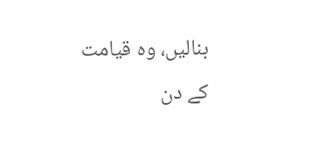بنالیں، وہ قیامت کے دن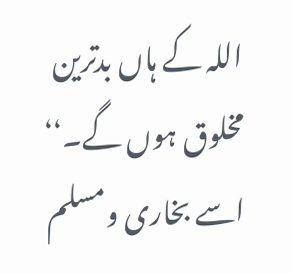اللہ کے ہاں بدترین مخلوق ہوں گے۔‘‘ اسے بخاری ومسلم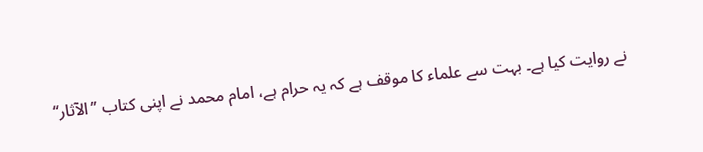نے روایت کیا ہے۔ بہت سے علماء کا موقف ہے کہ یہ حرام ہے، امام محمد نے اپنی کتاب ’’الآثار‘‘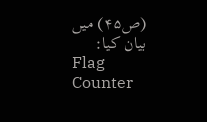(ص۴۵) میں بیان کیا:
Flag Counter